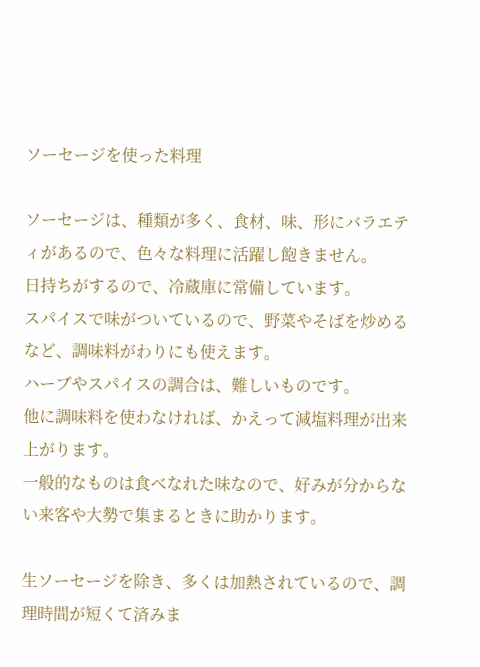ソーセージを使った料理

ソーセージは、種類が多く、食材、味、形にバラエティがあるので、色々な料理に活躍し飽きません。
日持ちがするので、冷蔵庫に常備しています。
スパイスで味がついているので、野菜やそばを炒めるなど、調味料がわりにも使えます。
ハーブやスパイスの調合は、難しいものです。
他に調味料を使わなければ、かえって減塩料理が出来上がります。
一般的なものは食べなれた味なので、好みが分からない来客や大勢で集まるときに助かります。

生ソーセージを除き、多くは加熱されているので、調理時間が短くて済みま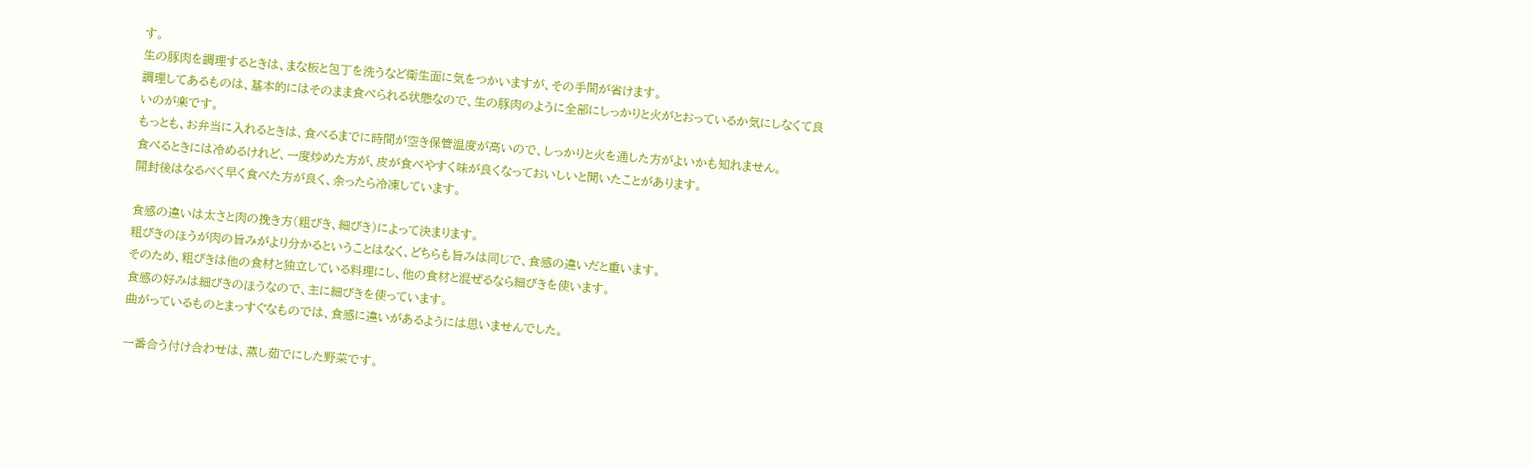す。
生の豚肉を調理するときは、まな板と包丁を洗うなど衛生面に気をつかいますが、その手間が省けます。
調理してあるものは、基本的にはそのまま食べられる状態なので、生の豚肉のように全部にしっかりと火がとおっているか気にしなくて良いのが楽です。
もっとも、お弁当に入れるときは、食べるまでに時間が空き保管温度が高いので、しっかりと火を通した方がよいかも知れません。
食べるときには冷めるけれど、一度炒めた方が、皮が食べやすく味が良くなっておいしいと聞いたことがあります。
開封後はなるべく早く食べた方が良く、余ったら冷凍しています。

食感の違いは太さと肉の挽き方(粗びき、細びき)によって決まります。
粗びきのほうが肉の旨みがより分かるということはなく、どちらも旨みは同じで、食感の違いだと重います。
そのため、粗びきは他の食材と独立している料理にし、他の食材と混ぜるなら細びきを使います。
食感の好みは細びきのほうなので、主に細びきを使っています。
曲がっているものとまっすぐなものでは、食感に違いがあるようには思いませんでした。

一番合う付け合わせは、蒸し茹でにした野菜です。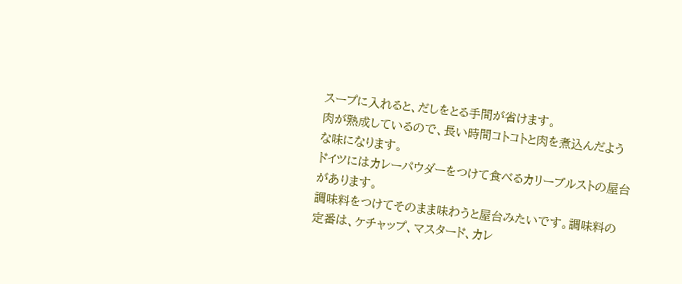スープに入れると、だしをとる手間が省けます。
肉が熟成しているので、長い時間コトコトと肉を煮込んだような味になります。
ドイツにはカレーパウダーをつけて食べるカリーブルストの屋台があります。
調味料をつけてそのまま味わうと屋台みたいです。調味料の定番は、ケチャップ、マスタード、カレ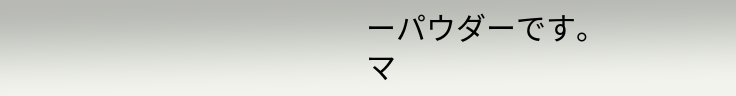ーパウダーです。
マ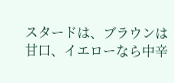スタードは、ブラウンは甘口、イエローなら中辛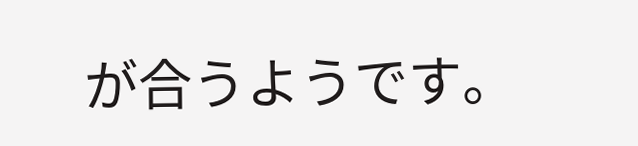が合うようです。